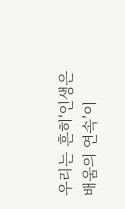우리는 흔히‘인생은 배움의 연속’이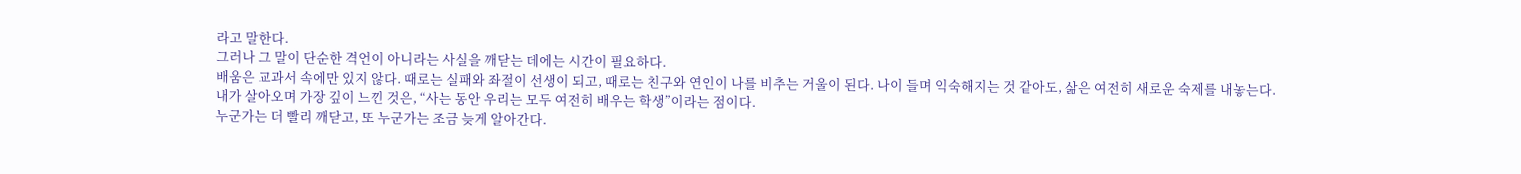라고 말한다.
그러나 그 말이 단순한 격언이 아니라는 사실을 깨닫는 데에는 시간이 필요하다.
배움은 교과서 속에만 있지 않다. 때로는 실패와 좌절이 선생이 되고, 때로는 친구와 연인이 나를 비추는 거울이 된다. 나이 들며 익숙해지는 것 같아도, 삶은 여전히 새로운 숙제를 내놓는다.
내가 살아오며 가장 깊이 느낀 것은, “사는 동안 우리는 모두 여전히 배우는 학생”이라는 점이다.
누군가는 더 빨리 깨닫고, 또 누군가는 조금 늦게 알아간다.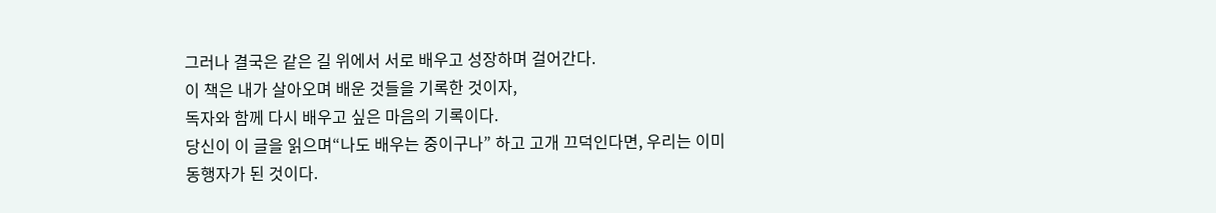그러나 결국은 같은 길 위에서 서로 배우고 성장하며 걸어간다.
이 책은 내가 살아오며 배운 것들을 기록한 것이자,
독자와 함께 다시 배우고 싶은 마음의 기록이다.
당신이 이 글을 읽으며“나도 배우는 중이구나” 하고 고개 끄덕인다면, 우리는 이미 동행자가 된 것이다.